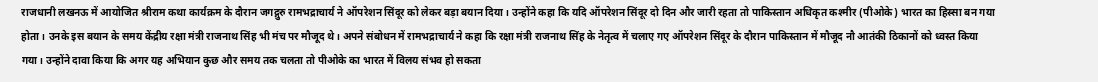राजधानी लखनऊ में आयोजित श्रीराम कथा कार्यक्रम के दौरान जगद्गुरु रामभद्राचार्य ने ऑपरेशन सिंदूर को लेकर बड़ा बयान दिया। उन्होंने कहा कि यदि ऑपरेशन सिंदूर दो दिन और जारी रहता तो पाकिस्तान अधिकृत कश्मीर (पीओके) भारत का हिस्सा बन गया होता। उनके इस बयान के समय केंद्रीय रक्षा मंत्री राजनाथ सिंह भी मंच पर मौजूद थे। अपने संबोधन में रामभद्राचार्य ने कहा कि रक्षा मंत्री राजनाथ सिंह के नेतृत्व में चलाए गए ऑपरेशन सिंदूर के दौरान पाकिस्तान में मौजूद नौ आतंकी ठिकानों को ध्वस्त किया गया। उन्होंने दावा किया कि अगर यह अभियान कुछ और समय तक चलता तो पीओके का भारत में विलय संभव हो सकता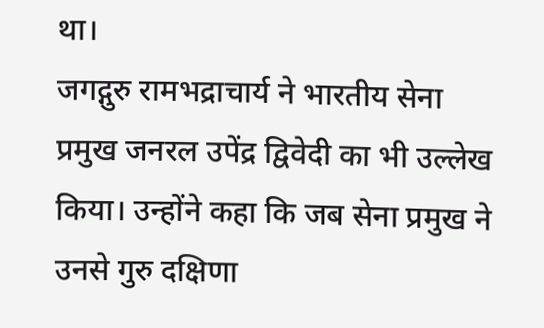था।
जगद्गुरु रामभद्राचार्य ने भारतीय सेना प्रमुख जनरल उपेंद्र द्विवेदी का भी उल्लेख किया। उन्होंने कहा कि जब सेना प्रमुख ने उनसे गुरु दक्षिणा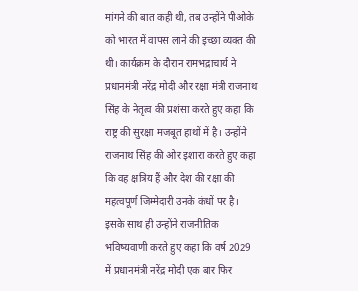मांगने की बात कही थी, तब उन्होंने पीओके को भारत में वापस लाने की इच्छा व्यक्त की थी। कार्यक्रम के दौरान रामभद्राचार्य ने प्रधानमंत्री नरेंद्र मोदी और रक्षा मंत्री राजनाथ सिंह के नेतृत्व की प्रशंसा करते हुए कहा कि राष्ट्र की सुरक्षा मजबूत हाथों में है। उन्होंने राजनाथ सिंह की ओर इशारा करते हुए कहा कि वह क्षत्रिय हैं और देश की रक्षा की महत्वपूर्ण जिम्मेदारी उनके कंधों पर है।
इसके साथ ही उन्होंने राजनीतिक भविष्यवाणी करते हुए कहा कि वर्ष 2029 में प्रधानमंत्री नरेंद्र मोदी एक बार फिर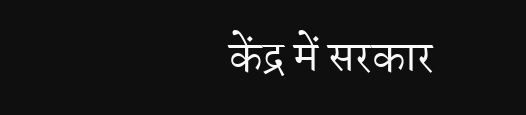केंद्र में सरकार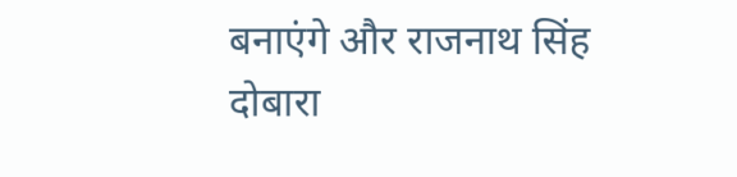बनाएंगे और राजनाथ सिंह दोबारा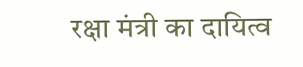रक्षा मंत्री का दायित्व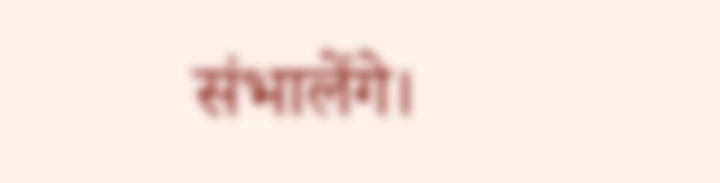संभालेंगे।